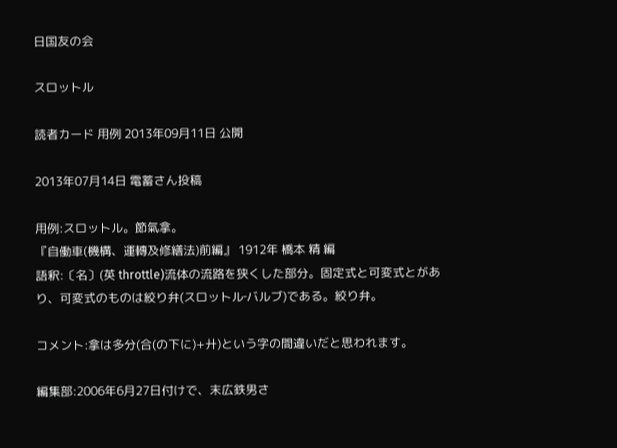日国友の会

スロットル

読者カード 用例 2013年09月11日 公開

2013年07月14日 電蓄さん投稿

用例:スロットル。節氣拿。
『自働車(機構、運轉及修繕法)前編』 1912年 橋本 精 編
語釈:〔名〕(英 throttle)流体の流路を狭くした部分。固定式と可変式とがあり、可変式のものは絞り弁(スロットル‐バルブ)である。絞り弁。

コメント:拿は多分(合(の下に)+廾)という字の間違いだと思われます。

編集部:2006年6月27日付けで、末広鉄男さ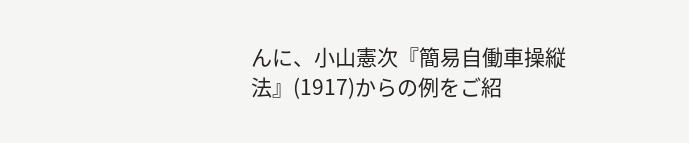んに、小山憲次『簡易自働車操縦法』(1917)からの例をご紹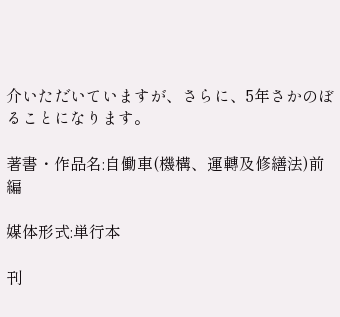介いただいていますが、さらに、5年さかのぼることになります。

著書・作品名:自働車(機構、運轉及修繕法)前編

媒体形式:単行本

刊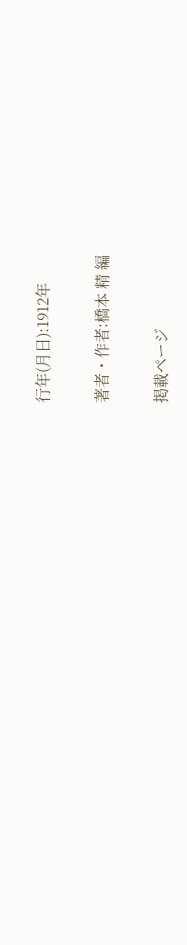行年(月日):1912年

著者・作者:橋本 精 編

掲載ページ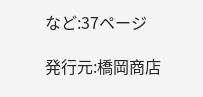など:37ページ

発行元:橋岡商店